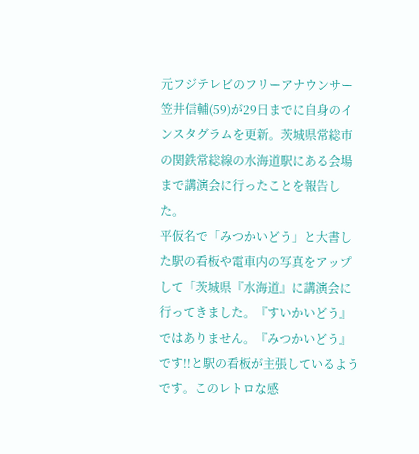元フジテレビのフリーアナウンサー笠井信輔(59)が29日までに自身のインスタグラムを更新。茨城県常総市の関鉄常総線の水海道駅にある会場まで講演会に行ったことを報告した。
平仮名で「みつかいどう」と大書した駅の看板や電車内の写真をアップして「茨城県『水海道』に講演会に行ってきました。『すいかいどう』ではありません。『みつかいどう』です!!と駅の看板が主張しているようです。このレトロな感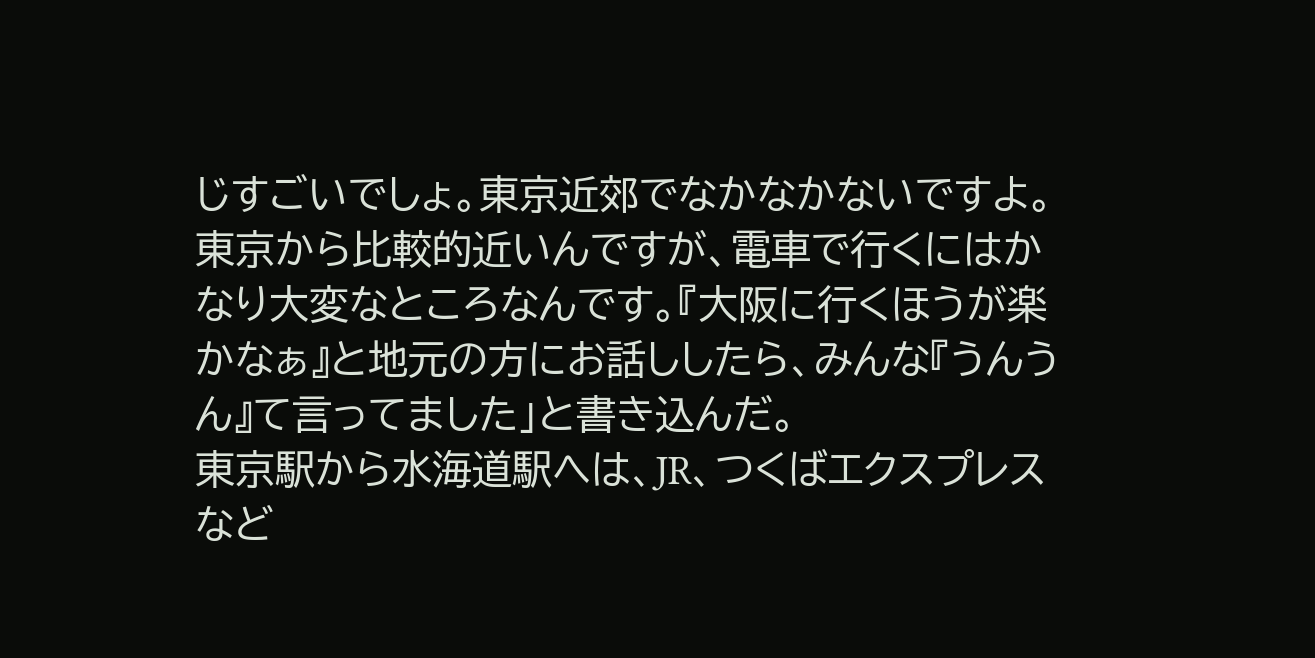じすごいでしょ。東京近郊でなかなかないですよ。東京から比較的近いんですが、電車で行くにはかなり大変なところなんです。『大阪に行くほうが楽かなぁ』と地元の方にお話ししたら、みんな『うんうん』て言ってました」と書き込んだ。
東京駅から水海道駅へは、JR、つくばエクスプレスなど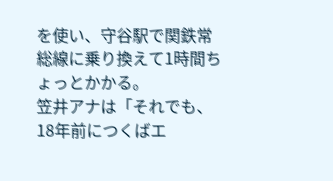を使い、守谷駅で関鉄常総線に乗り換えて1時間ちょっとかかる。
笠井アナは「それでも、18年前につくばエ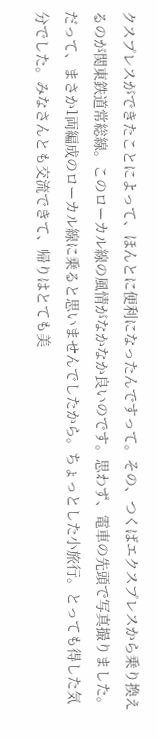クスプレスができたことによって、ほんとに便利になったんですって。その、つくばエクスプレスから乗り換えるのが関東鉄道常総線。このローカル線の風情がなかなか良いのです。思わず、電車の先頭で写真撮りました。だって、まさか1両編成のローカル線に乗ると思いませんでしたから。ちょっとした小旅行。とっても得した気分でした。みなさんとも交流できて、帰りはとても美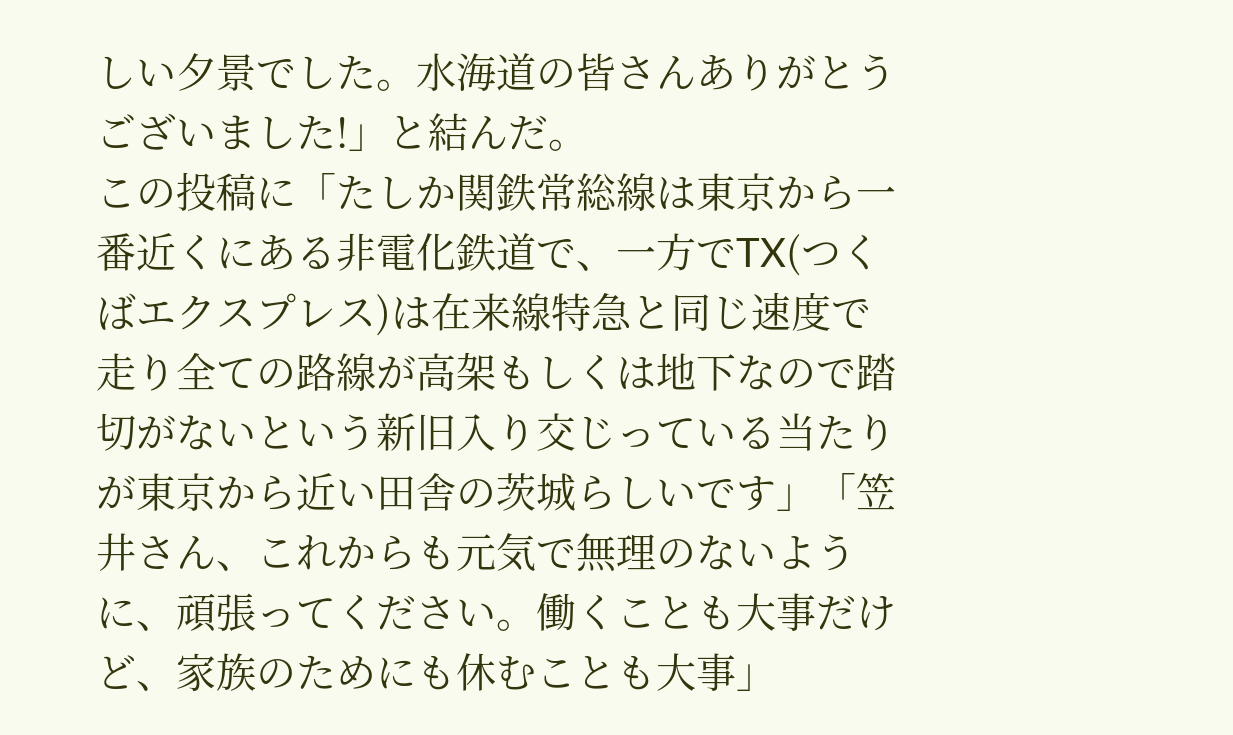しい夕景でした。水海道の皆さんありがとうございました!」と結んだ。
この投稿に「たしか関鉄常総線は東京から一番近くにある非電化鉄道で、一方でTX(つくばエクスプレス)は在来線特急と同じ速度で走り全ての路線が高架もしくは地下なので踏切がないという新旧入り交じっている当たりが東京から近い田舎の茨城らしいです」「笠井さん、これからも元気で無理のないように、頑張ってください。働くことも大事だけど、家族のためにも休むことも大事」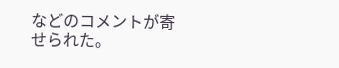などのコメントが寄せられた。